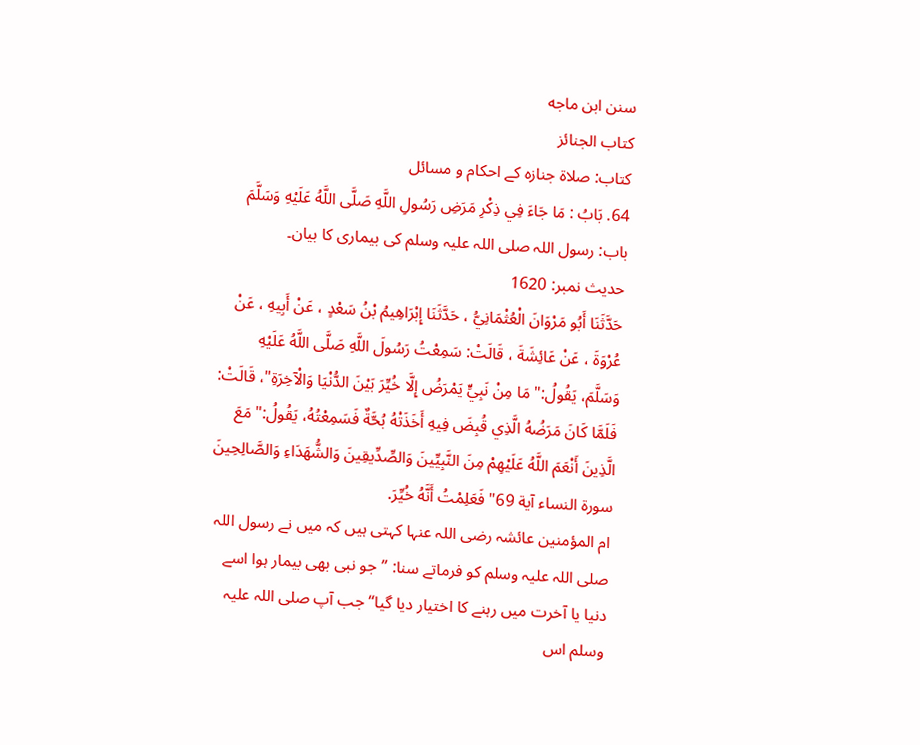سنن ابن ماجه
كتاب الجنائز
کتاب: صلاۃ جنازہ کے احکام و مسائل
64. بَابُ : مَا جَاءَ فِي ذِكْرِ مَرَضِ رَسُولِ اللَّهِ صَلَّى اللَّهُ عَلَيْهِ وَسَلَّمَ
باب: رسول اللہ صلی اللہ علیہ وسلم کی بیماری کا بیان۔
حدیث نمبر: 1620
حَدَّثَنَا أَبُو مَرْوَانَ الْعُثْمَانِيُّ ، حَدَّثَنَا إِبْرَاهِيمُ بْنُ سَعْدٍ ، عَنْ أَبِيهِ ، عَنْ عُرْوَةَ ، عَنْ عَائِشَةَ ، قَالَتْ: سَمِعْتُ رَسُولَ اللَّهِ صَلَّى اللَّهُ عَلَيْهِ وَسَلَّمَ، يَقُولُ:" مَا مِنْ نَبِيٍّ يَمْرَضُ إِلَّا خُيِّرَ بَيْنَ الدُّنْيَا وَالْآخِرَةِ"، قَالَتْ: فَلَمَّا كَانَ مَرَضُهُ الَّذِي قُبِضَ فِيهِ أَخَذَتْهُ بُحَّةٌ فَسَمِعْتُهُ، يَقُولُ:" مَعَ الَّذِينَ أَنْعَمَ اللَّهُ عَلَيْهِمْ مِنَ النَّبِيِّينَ وَالصِّدِّيقِينَ وَالشُّهَدَاءِ وَالصَّالِحِينَ سورة النساء آية 69" فَعَلِمْتُ أَنَّهُ خُيِّرَ.
ام المؤمنین عائشہ رضی اللہ عنہا کہتی ہیں کہ میں نے رسول اللہ صلی اللہ علیہ وسلم کو فرماتے سنا: ”جو نبی بھی بیمار ہوا اسے دنیا یا آخرت میں رہنے کا اختیار دیا گیا“ جب آپ صلی اللہ علیہ وسلم اس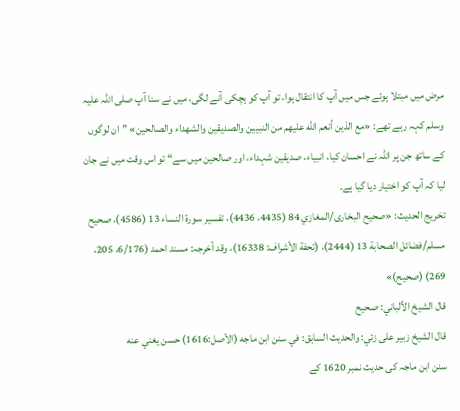مرض میں مبتلا ہوئے جس میں آپ کا انتقال ہوا، تو آپ کو ہچکی آنے لگی، میں نے سنا آپ صلی اللہ علیہ وسلم کہہ رہے تھے: «مع الذين أنعم الله عليهم من النبيين والصديقين والشهداء والصالحين» ”ان لوگوں کے ساتھ جن پر اللہ نے احسان کیا، انبیاء، صدیقین شہداء، اور صالحین میں سے“ تو اس وقت میں نے جان لیا کہ آپ کو اختیار دیا گیا ہے۔
تخریج الحدیث: «صحیح البخاری/المغازي 84 (4435، 4436)، تفسیر سورة النساء 13 (4586)، صحیح مسلم/فضائل الصحابة 13 (2444)، (تحفة الأشراف: 16338)، وقد أخرجہ: مسند احمد (6/176، 205، 269) (صحیح)»
قال الشيخ الألباني: صحيح
قال الشيخ زبير على زئي: والحديث السابق: في سنن ابن ماجه (الأصل:1616) حسن يغني عنه
سنن ابن ماجہ کی حدیث نمبر 1620 کے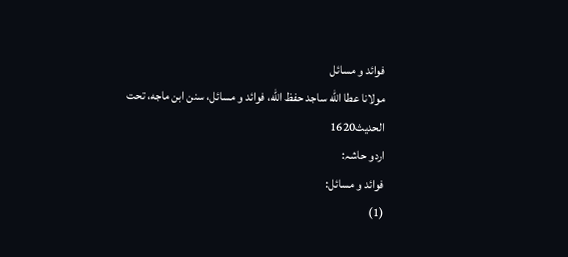فوائد و مسائل
مولانا عطا الله ساجد حفظ الله، فوائد و مسائل، سنن ابن ماجه، تحت الحديث1620
اردو حاشہ:
فوائد و مسائل:
(1)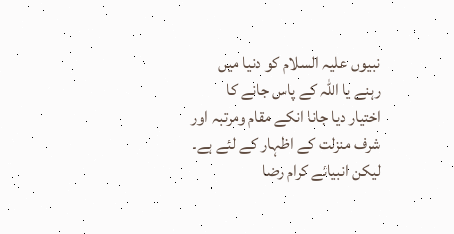نبیوں علیہ السلام کو دنیا میں رہنے یا اللہ کے پاس جانے کا اختیار دیا جانا انکے مقام ومرتبہ اور شرف منزلت کے اظہار کے لئے ہے۔
لیکن انبیائے کرام رضا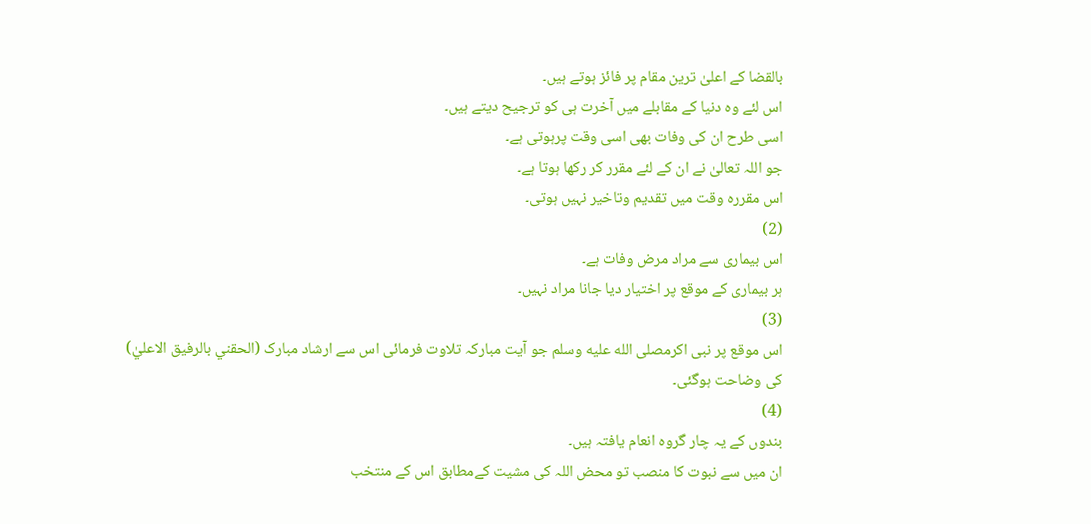بالقضا کے اعلیٰ ترین مقام پر فائز ہوتے ہیں۔
اس لئے وہ دنیا کے مقابلے میں آخرت ہی کو ترجیح دیتے ہیں۔
اسی طرح ان کی وفات بھی اسی وقت پرہوتی ہے۔
جو اللہ تعالیٰ نے ان کے لئے مقرر کر رکھا ہوتا ہے۔
اس مقررہ وقت میں تقدیم وتاخیر نہیں ہوتی۔
(2)
اس بیماری سے مراد مرض وفات ہے۔
ہر بیماری کے موقع پر اختیار دیا جانا مراد نہیں۔
(3)
اس موقع پر نبی اکرمصلى الله عليه وسلم جو آیت مبارکہ تلاوت فرمائی اس سے ارشاد مبارک (الحقني بالرفيق الاعليٰ)
کی وضاحت ہوگئی۔
(4)
بندوں کے یہ چار گروہ انعام یافتہ ہیں۔
ان میں سے نبوت کا منصب تو محض اللہ کی مشیت کےمطابق اس کے منتخب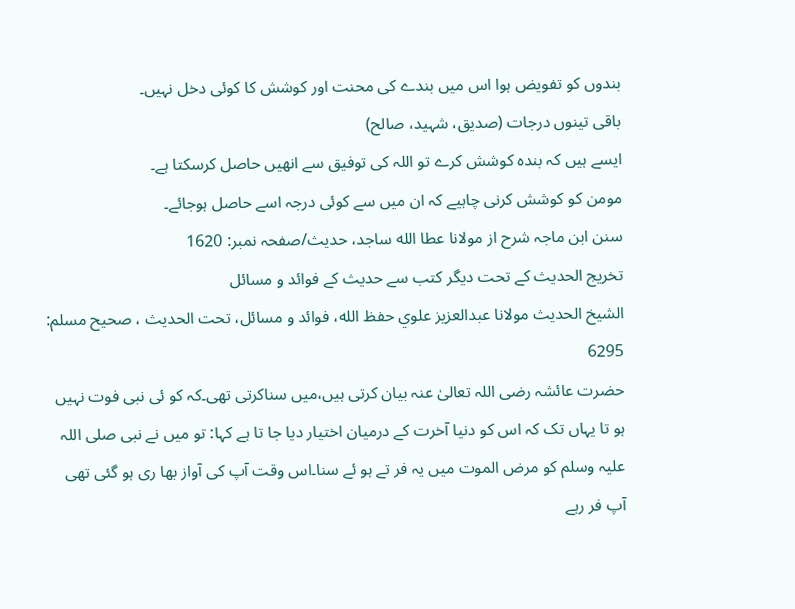بندوں کو تفویض ہوا اس میں بندے کی محنت اور کوشش کا کوئی دخل نہیں۔
باقی تینوں درجات (صدیق، شہید، صالح)
ایسے ہیں کہ بندہ کوشش کرے تو اللہ کی توفیق سے انھیں حاصل کرسکتا ہے۔
مومن کو کوشش کرنی چاہیے کہ ان میں سے کوئی درجہ اسے حاصل ہوجائے۔
سنن ابن ماجہ شرح از مولانا عطا الله ساجد، حدیث/صفحہ نمبر: 1620
تخریج الحدیث کے تحت دیگر کتب سے حدیث کے فوائد و مسائل
الشيخ الحديث مولانا عبدالعزيز علوي حفظ الله، فوائد و مسائل، تحت الحديث ، صحيح مسلم: 6295
حضرت عائشہ رضی اللہ تعالیٰ عنہ بیان کرتی ہیں،میں سناکرتی تھی۔کہ کو ئی نبی فوت نہیں ہو تا یہاں تک کہ اس کو دنیا آخرت کے درمیان اختیار دیا جا تا ہے کہا: تو میں نے نبی صلی اللہ علیہ وسلم کو مرض الموت میں یہ فر تے ہو ئے سنا۔اس وقت آپ کی آواز بھا ری ہو گئی تھی آپ فر رہے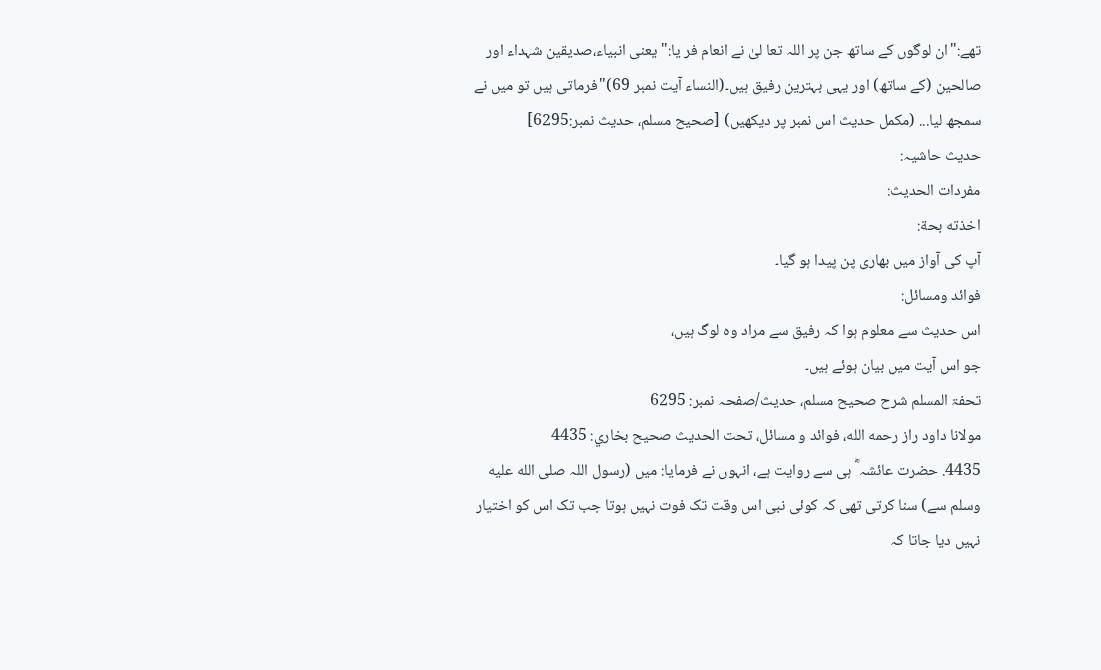تھے:"ان لوگوں کے ساتھ جن پر اللہ تعا لیٰ نے انعام فر یا:"یعنی انبیاء،صدیقین شہداء اور صالحین (کے ساتھ) اور یہی بہترین رفیق ہیں۔(النساء آیت نمبر 69)"فرماتی ہیں تو میں نے سمجھ لیا... (مکمل حدیث اس نمبر پر دیکھیں) [صحيح مسلم، حديث نمبر:6295]
حدیث حاشیہ:
مفردات الحدیث:
اخذته بحة:
آپ کی آواز میں بھاری پن پیدا ہو گیا۔
فوائد ومسائل:
اس حدیث سے معلوم ہوا کہ رفیق سے مراد وہ لوگ ہیں،
جو اس آیت میں بیان ہوئے ہیں۔
تحفۃ المسلم شرح صحیح مسلم، حدیث/صفحہ نمبر: 6295
مولانا داود راز رحمه الله، فوائد و مسائل، تحت الحديث صحيح بخاري: 4435
4435. حضرت عائشہ ؓ ہی سے روایت ہے، انہوں نے فرمایا: میں (رسول اللہ صلى الله عليه وسلم سے) سنا کرتی تھی کہ کوئی نبی اس وقت تک فوت نہیں ہوتا جب تک اس کو اختیار نہیں دیا جاتا کہ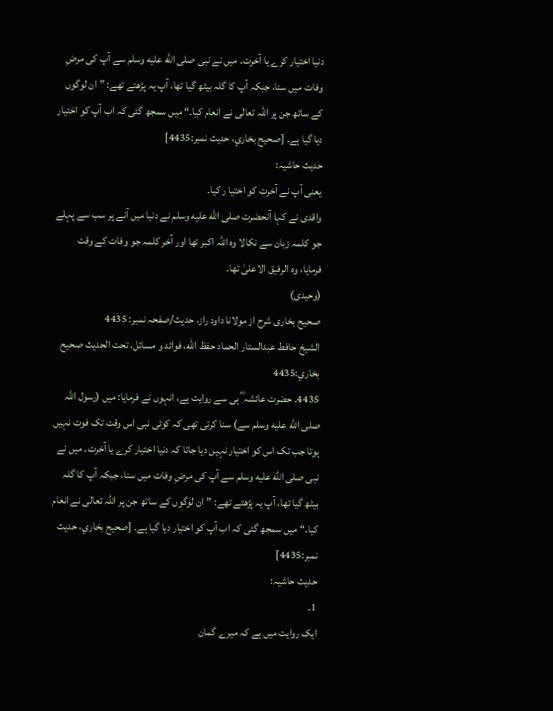دنیا اختیار کرے یا آخرت۔ میں نے نبی صلى الله عليه وسلم سے آپ کی مرضِ وفات میں سنا، جبکہ آپ کا گلہ بیٹھ گیا تھا، آپ یہ پڑھتے تھے: ”ان لوگوں کے ساتھ جن پر اللہ تعالٰی نے انعام کیا۔“ میں سمجھ گئی کہ اب آپ کو اختیار دیا گیا ہے۔ [صحيح بخاري، حديث نمبر:4435]
حدیث حاشیہ:
یعنی آپ نے آخرت کو اختیا ر کیا۔
واقدی نے کہا آنحضرت صلى الله عليه وسلم نے دنیا میں آنے پر سب سے پہلے جو کلمہ زبان سے نکالا وہ اللہ اکبر تھا اور آخر کلمہ جو وفات کے وقت فرمایا، وہ الرفیق الاعلیٰ تھا۔
(وحیدی)
صحیح بخاری شرح از مولانا داود راز، حدیث/صفحہ نمبر: 4435
الشيخ حافط عبدالستار الحماد حفظ الله، فوائد و مسائل، تحت الحديث صحيح بخاري:4435
4435. حضرت عائشہ ؓ ہی سے روایت ہے، انہوں نے فرمایا: میں (رسول اللہ صلى الله عليه وسلم سے) سنا کرتی تھی کہ کوئی نبی اس وقت تک فوت نہیں ہوتا جب تک اس کو اختیار نہیں دیا جاتا کہ دنیا اختیار کرے یا آخرت۔ میں نے نبی صلى الله عليه وسلم سے آپ کی مرضِ وفات میں سنا، جبکہ آپ کا گلہ بیٹھ گیا تھا، آپ یہ پڑھتے تھے: ”ان لوگوں کے ساتھ جن پر اللہ تعالٰی نے انعام کیا۔“ میں سمجھ گئی کہ اب آپ کو اختیار دیا گیا ہے۔ [صحيح بخاري، حديث نمبر:4435]
حدیث حاشیہ:
1۔
ایک روایت میں ہے کہ میرے گمان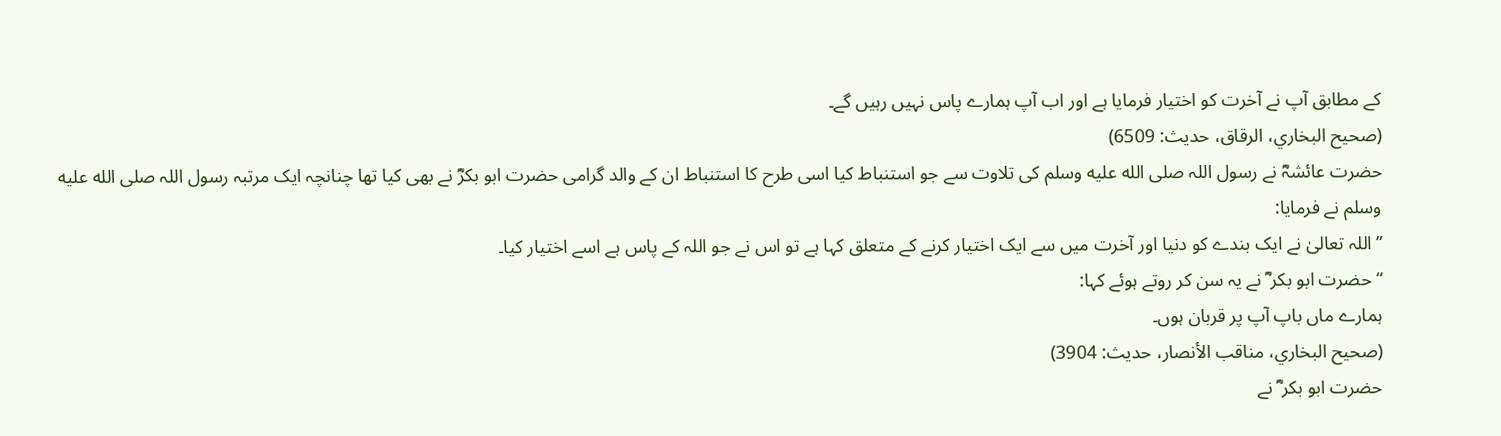کے مطابق آپ نے آخرت کو اختیار فرمایا ہے اور اب آپ ہمارے پاس نہیں رہیں گے۔
(صحیح البخاري، الرقاق، حدیث: 6509)
حضرت عائشہؓ نے رسول اللہ صلى الله عليه وسلم کی تلاوت سے جو استنباط کیا اسی طرح کا استنباط ان کے والد گرامی حضرت ابو بکرؓ نے بھی کیا تھا چنانچہ ایک مرتبہ رسول اللہ صلى الله عليه وسلم نے فرمایا:
”اللہ تعالیٰ نے ایک بندے کو دنیا اور آخرت میں سے ایک اختیار کرنے کے متعلق کہا ہے تو اس نے جو اللہ کے پاس ہے اسے اختیار کیا۔
“ حضرت ابو بکر ؓ نے یہ سن کر روتے ہوئے کہا:
ہمارے ماں باپ آپ پر قربان ہوں۔
(صحیح البخاري، مناقب الأنصار، حدیث: 3904)
حضرت ابو بکر ؓ نے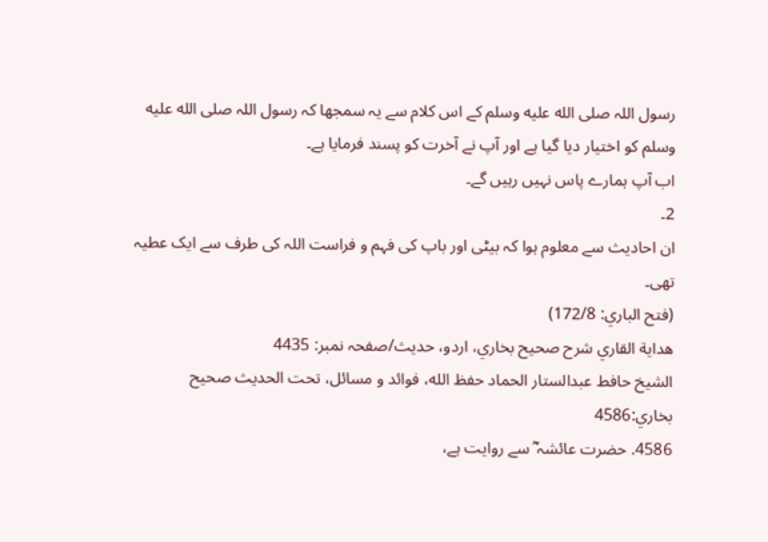رسول اللہ صلى الله عليه وسلم کے اس کلام سے یہ سمجھا کہ رسول اللہ صلى الله عليه وسلم کو اختیار دیا گیا ہے اور آپ نے آخرت کو پسند فرمایا ہے۔
اب آپ ہمارے پاس نہیں رہیں گے۔
2۔
ان احادیث سے معلوم ہوا کہ بیٹی اور باپ کی فہم و فراست اللہ کی طرف سے ایک عطیہ تھی۔
(فتح الباري: 172/8)
هداية القاري شرح صحيح بخاري، اردو، حدیث/صفحہ نمبر: 4435
الشيخ حافط عبدالستار الحماد حفظ الله، فوائد و مسائل، تحت الحديث صحيح بخاري:4586
4586. حضرت عائشہ ؓ سے روایت ہے،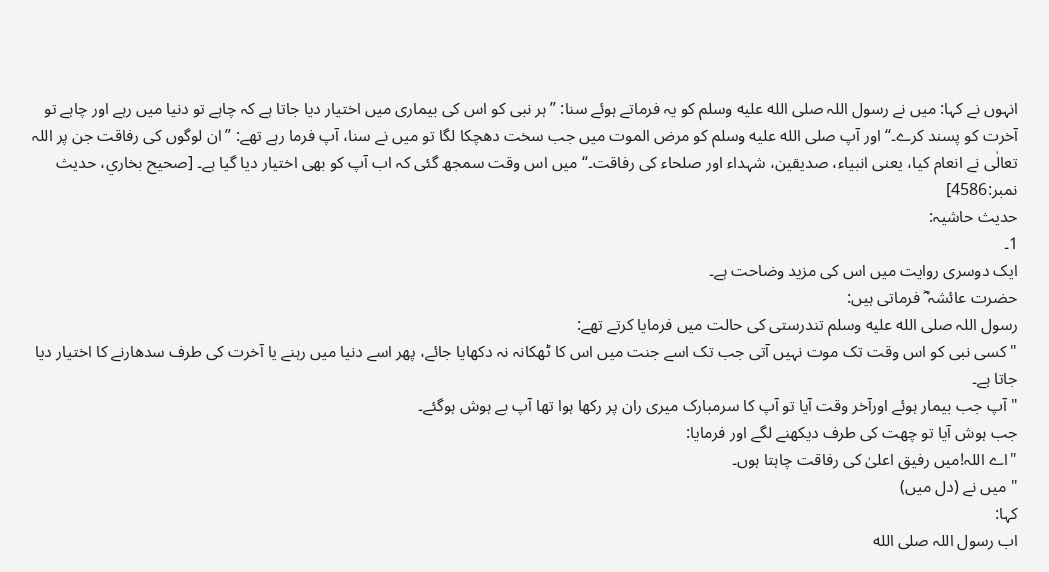انہوں نے کہا: میں نے رسول اللہ صلى الله عليه وسلم کو یہ فرماتے ہوئے سنا: ”ہر نبی کو اس کی بیماری میں اختیار دیا جاتا ہے کہ چاہے تو دنیا میں رہے اور چاہے تو آخرت کو پسند کرے۔“ اور آپ صلى الله عليه وسلم کو مرض الموت میں جب سخت دھچکا لگا تو میں نے سنا، آپ فرما رہے تھے: ”ان لوگوں کی رفاقت جن پر اللہ تعالٰی نے انعام کیا، یعنی انبیاء، صدیقین، شہداء اور صلحاء کی رفاقت۔“ میں اس وقت سمجھ گئی کہ اب آپ کو بھی اختیار دیا گیا ہے۔ [صحيح بخاري، حديث نمبر:4586]
حدیث حاشیہ:
1۔
ایک دوسری روایت میں اس کی مزید وضاحت ہے۔
حضرت عائشہ ؓ فرماتی ہیں:
رسول اللہ صلى الله عليه وسلم تندرستی کی حالت میں فرمایا کرتے تھے:
" کسی نبی کو اس وقت تک موت نہیں آتی جب تک اسے جنت میں اس کا ٹھکانہ نہ دکھایا جائے، پھر اسے دنیا میں رہنے یا آخرت کی طرف سدھارنے کا اختیار دیا جاتا ہے۔
" آپ جب بیمار ہوئے اورآخر وقت آیا تو آپ کا سرمبارک میری ران پر رکھا ہوا تھا آپ بے ہوش ہوگئے۔
جب ہوش آیا تو چھت کی طرف دیکھنے لگے اور فرمایا:
"اے اللہ!میں رفیق اعلیٰ کی رفاقت چاہتا ہوں۔
" میں نے (دل میں)
کہا:
اب رسول اللہ صلى الله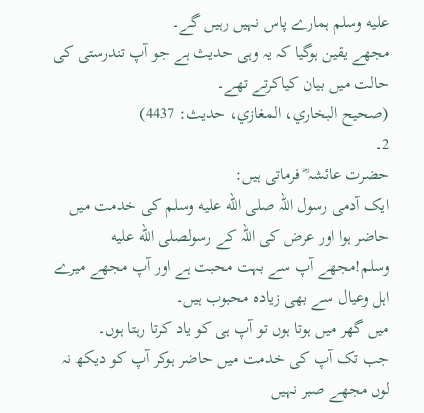عليه وسلم ہمارے پاس نہیں رہیں گے۔
مجھے یقین ہوگیا کہ یہ وہی حدیث ہے جو آپ تندرستی کی حالت میں بیان کیاکرتے تھے۔
(صحیح البخاري، المغازي، حدیث: 4437)
2۔
حضرت عائشہ ؓ فرماتی ہیں:
ایک آدمی رسول اللہ صلى الله عليه وسلم کی خدمت میں حاضر ہوا اور عرض کی اللہ کے رسولصلى الله عليه وسلم!مجھے آپ سے بہت محبت ہے اور آپ مجھے میرے اہل وعیال سے بھی زیادہ محبوب ہیں۔
میں گھر میں ہوتا ہوں تو آپ ہی کو یاد کرتا رہتا ہوں۔
جب تک آپ کی خدمت میں حاضر ہوکر آپ کو دیکھ نہ لوں مجھے صبر نہیں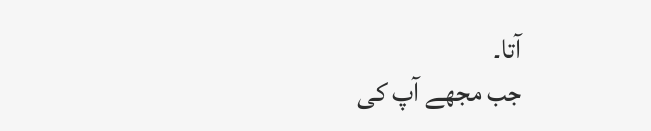آتا۔
جب مجھے آپ کی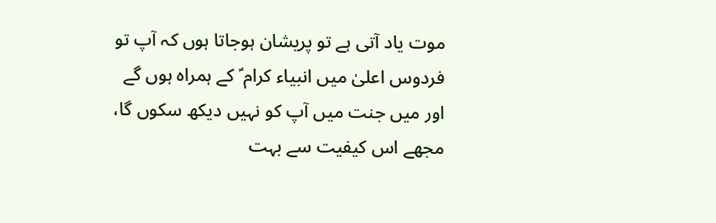موت یاد آتی ہے تو پریشان ہوجاتا ہوں کہ آپ تو فردوس اعلیٰ میں انبیاء کرام ؑ کے ہمراہ ہوں گے اور میں جنت میں آپ کو نہیں دیکھ سکوں گا، مجھے اس کیفیت سے بہت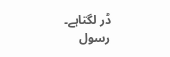ڈر لگتاہے۔
رسول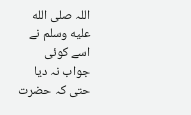اللہ صلى الله عليه وسلم نے اسے کوئی جواب نہ دیا حتی کہ حضرت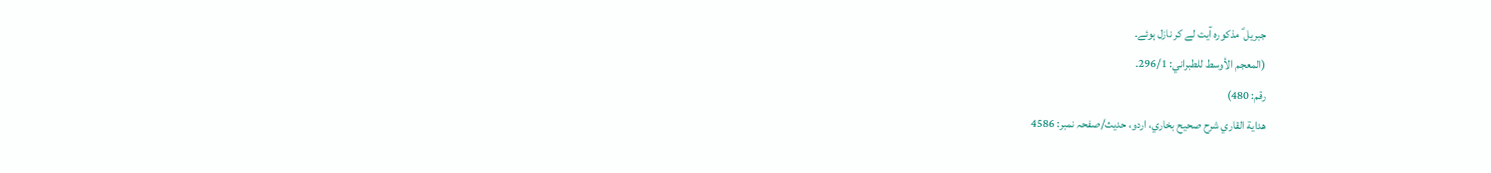جبریل ؑ مذکورہ آیت لے کر نازل ہوئے۔
(المعجم الأوسط للطبراني: 296/1۔
رقم: 480)
هداية القاري شرح صحيح بخاري، اردو، حدیث/صفحہ نمبر: 4586